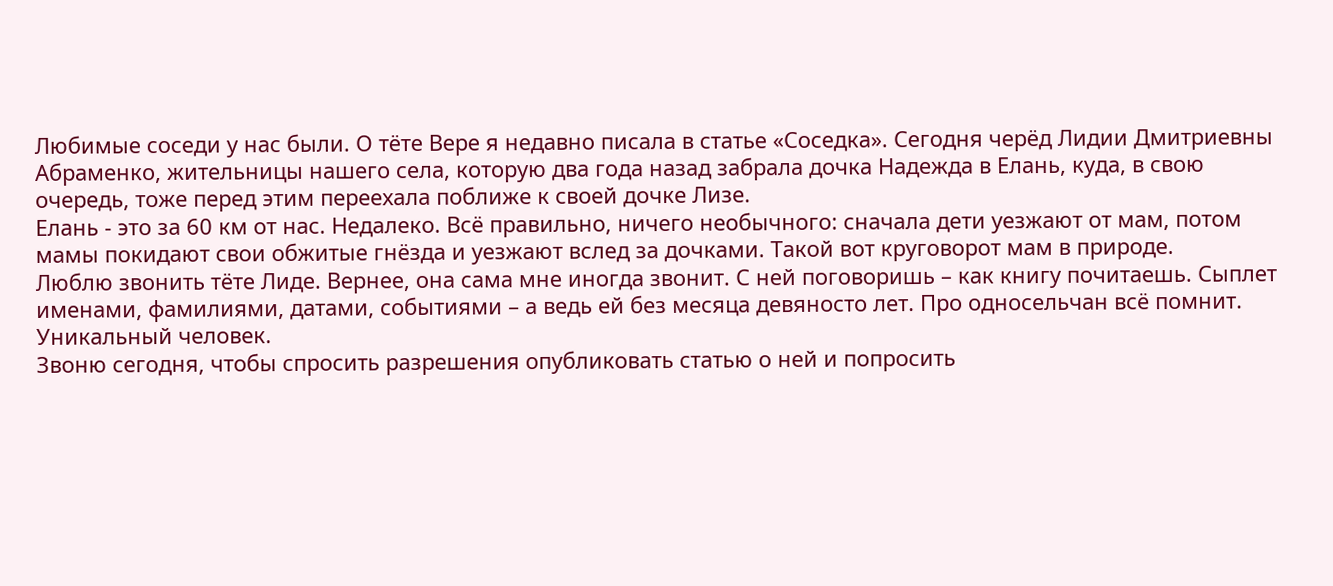Любимые соседи у нас были. О тёте Вере я недавно писала в статье «Соседка». Сегодня черёд Лидии Дмитриевны Абраменко, жительницы нашего села, которую два года назад забрала дочка Надежда в Елань, куда, в свою очередь, тоже перед этим переехала поближе к своей дочке Лизе.
Елань - это за 60 км от нас. Недалеко. Всё правильно, ничего необычного: сначала дети уезжают от мам, потом мамы покидают свои обжитые гнёзда и уезжают вслед за дочками. Такой вот круговорот мам в природе.
Люблю звонить тёте Лиде. Вернее, она сама мне иногда звонит. С ней поговоришь – как книгу почитаешь. Сыплет именами, фамилиями, датами, событиями – а ведь ей без месяца девяносто лет. Про односельчан всё помнит. Уникальный человек.
Звоню сегодня, чтобы спросить разрешения опубликовать статью о ней и попросить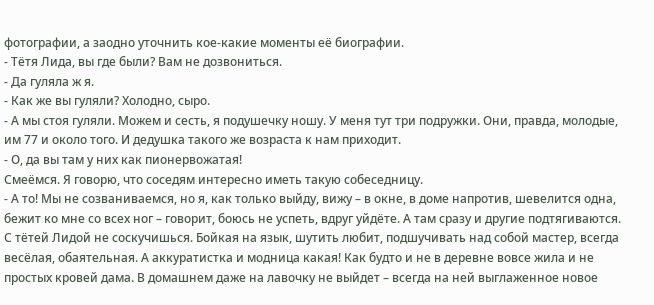фотографии, а заодно уточнить кое-какие моменты её биографии.
- Тётя Лида, вы где были? Вам не дозвониться.
- Да гуляла ж я.
- Как же вы гуляли? Холодно, сыро.
- А мы стоя гуляли. Можем и сесть, я подушечку ношу. У меня тут три подружки. Они, правда, молодые, им 77 и около того. И дедушка такого же возраста к нам приходит.
- О, да вы там у них как пионервожатая!
Смеёмся. Я говорю, что соседям интересно иметь такую собеседницу.
- А то! Мы не созваниваемся, но я, как только выйду, вижу – в окне, в доме напротив, шевелится одна, бежит ко мне со всех ног – говорит, боюсь не успеть, вдруг уйдёте. А там сразу и другие подтягиваются.
С тётей Лидой не соскучишься. Бойкая на язык, шутить любит, подшучивать над собой мастер, всегда весёлая, обаятельная. А аккуратистка и модница какая! Как будто и не в деревне вовсе жила и не простых кровей дама. В домашнем даже на лавочку не выйдет – всегда на ней выглаженное новое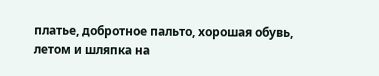платье, добротное пальто, хорошая обувь, летом и шляпка на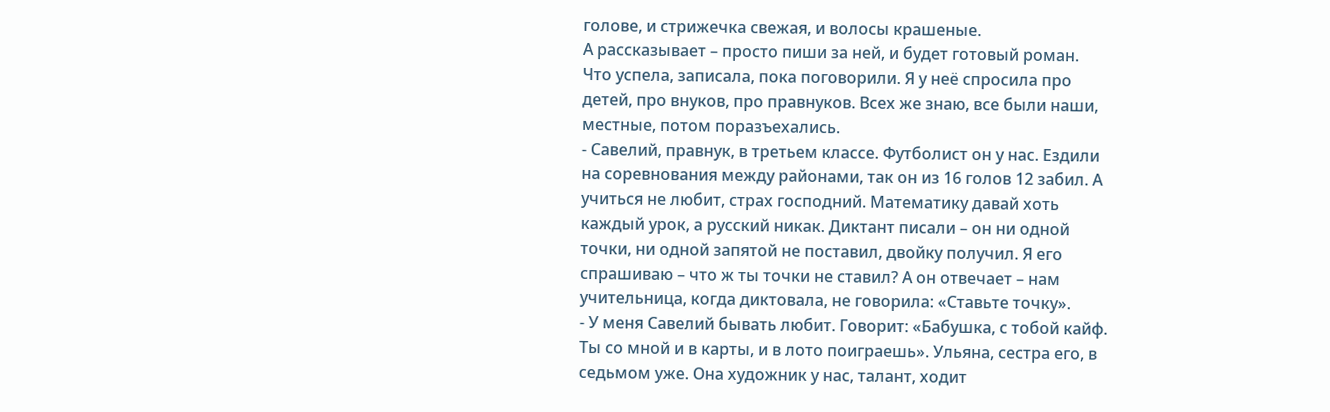голове, и стрижечка свежая, и волосы крашеные.
А рассказывает – просто пиши за ней, и будет готовый роман.
Что успела, записала, пока поговорили. Я у неё спросила про детей, про внуков, про правнуков. Всех же знаю, все были наши, местные, потом поразъехались.
- Савелий, правнук, в третьем классе. Футболист он у нас. Ездили на соревнования между районами, так он из 16 голов 12 забил. А учиться не любит, страх господний. Математику давай хоть каждый урок, а русский никак. Диктант писали – он ни одной точки, ни одной запятой не поставил, двойку получил. Я его спрашиваю – что ж ты точки не ставил? А он отвечает – нам учительница, когда диктовала, не говорила: «Ставьте точку».
- У меня Савелий бывать любит. Говорит: «Бабушка, с тобой кайф. Ты со мной и в карты, и в лото поиграешь». Ульяна, сестра его, в седьмом уже. Она художник у нас, талант, ходит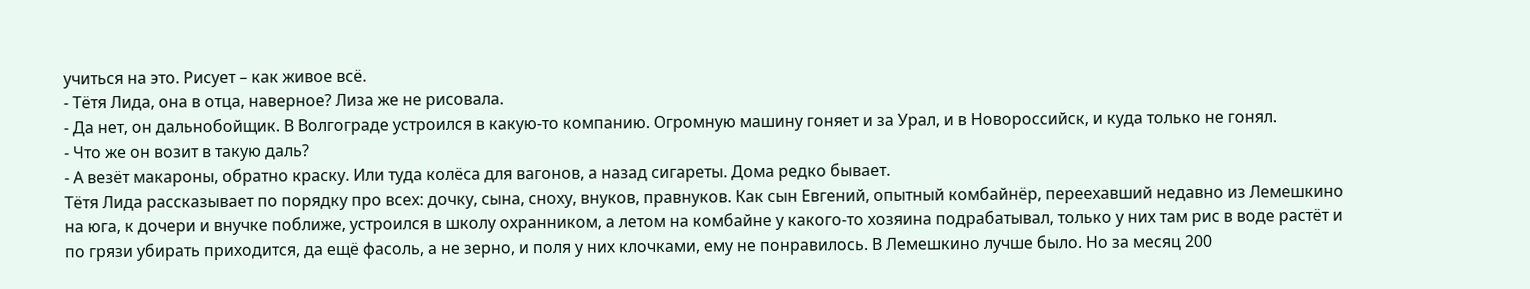учиться на это. Рисует – как живое всё.
- Тётя Лида, она в отца, наверное? Лиза же не рисовала.
- Да нет, он дальнобойщик. В Волгограде устроился в какую-то компанию. Огромную машину гоняет и за Урал, и в Новороссийск, и куда только не гонял.
- Что же он возит в такую даль?
- А везёт макароны, обратно краску. Или туда колёса для вагонов, а назад сигареты. Дома редко бывает.
Тётя Лида рассказывает по порядку про всех: дочку, сына, сноху, внуков, правнуков. Как сын Евгений, опытный комбайнёр, переехавший недавно из Лемешкино на юга, к дочери и внучке поближе, устроился в школу охранником, а летом на комбайне у какого-то хозяина подрабатывал, только у них там рис в воде растёт и по грязи убирать приходится, да ещё фасоль, а не зерно, и поля у них клочками, ему не понравилось. В Лемешкино лучше было. Но за месяц 200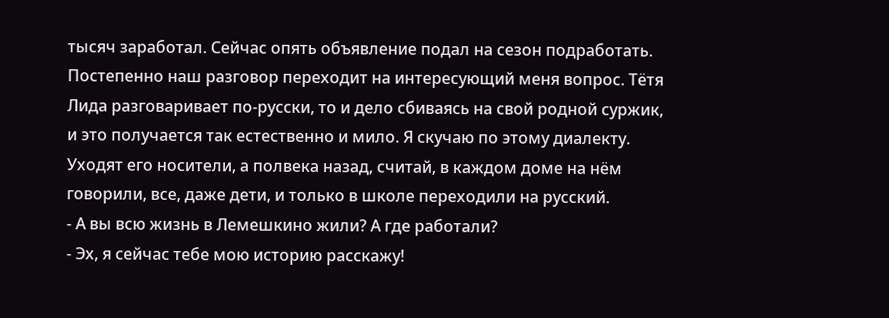тысяч заработал. Сейчас опять объявление подал на сезон подработать.
Постепенно наш разговор переходит на интересующий меня вопрос. Тётя Лида разговаривает по-русски, то и дело сбиваясь на свой родной суржик, и это получается так естественно и мило. Я скучаю по этому диалекту. Уходят его носители, а полвека назад, считай, в каждом доме на нём говорили, все, даже дети, и только в школе переходили на русский.
- А вы всю жизнь в Лемешкино жили? А где работали?
- Эх, я сейчас тебе мою историю расскажу!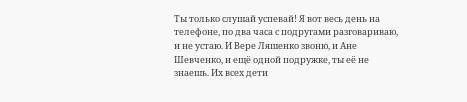Ты только слушай успевай! Я вот весь день на телефоне, по два часа с подругами разговариваю, и не устаю. И Вере Ляшенко звоню, и Ане Шевченко, и ещё одной подружке, ты её не знаешь. Их всех дети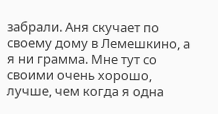забрали. Аня скучает по своему дому в Лемешкино, а я ни грамма. Мне тут со своими очень хорошо, лучше, чем когда я одна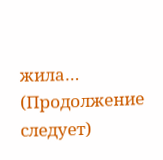жила…
(Продолжение следует)